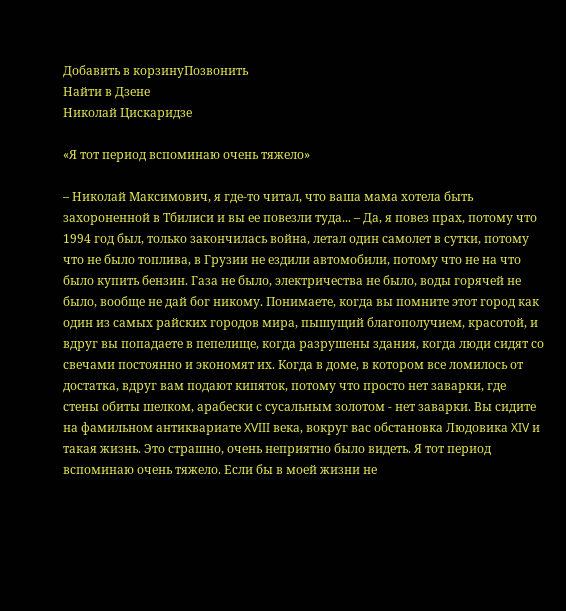Добавить в корзинуПозвонить
Найти в Дзене
Николай Цискаридзе

«Я тот период вспоминаю очень тяжело»

– Николай Максимович, я где-то читал, что ваша мама хотела быть захороненной в Тбилиси и вы ее повезли туда... – Да, я повез прах, потому что 1994 год был, только закончилась война, летал один самолет в сутки, потому что не было топлива, в Грузии не ездили автомобили, потому что не на что было купить бензин. Газа не было, электричества не было, воды горячей не было, вообще не дай бог никому. Понимаете, когда вы помните этот город как один из самых райских городов мира, пышущий благополучием, красотой, и вдруг вы попадаете в пепелище, когда разрушены здания, когда люди сидят со свечами постоянно и экономят их. Когда в доме, в котором все ломилось от достатка, вдруг вам подают кипяток, потому что просто нет заварки, где стены обиты шелком, арабески с сусальным золотом - нет заварки. Вы сидите на фамильном антиквариате XVIII века, вокруг вас обстановка Людовика XIV и такая жизнь. Это страшно, очень неприятно было видеть. Я тот период вспоминаю очень тяжело. Если бы в моей жизни не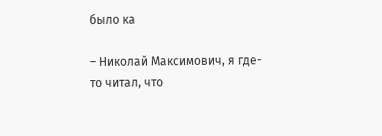было ка

– Николай Максимович, я где-то читал, что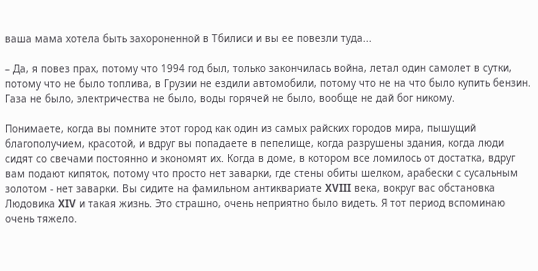ваша мама хотела быть захороненной в Тбилиси и вы ее повезли туда...

– Да, я повез прах, потому что 1994 год был, только закончилась война, летал один самолет в сутки, потому что не было топлива, в Грузии не ездили автомобили, потому что не на что было купить бензин. Газа не было, электричества не было, воды горячей не было, вообще не дай бог никому.

Понимаете, когда вы помните этот город как один из самых райских городов мира, пышущий благополучием, красотой, и вдруг вы попадаете в пепелище, когда разрушены здания, когда люди сидят со свечами постоянно и экономят их. Когда в доме, в котором все ломилось от достатка, вдруг вам подают кипяток, потому что просто нет заварки, где стены обиты шелком, арабески с сусальным золотом - нет заварки. Вы сидите на фамильном антиквариате XVIII века, вокруг вас обстановка Людовика XIV и такая жизнь. Это страшно, очень неприятно было видеть. Я тот период вспоминаю очень тяжело.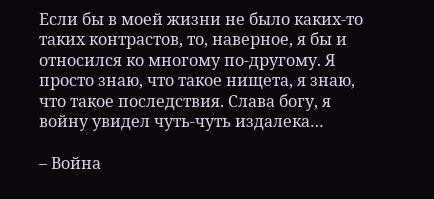Если бы в моей жизни не было каких-то таких контрастов, то, наверное, я бы и относился ко многому по-другому. Я просто знаю, что такое нищета, я знаю, что такое последствия. Слава богу, я войну увидел чуть-чуть издалека…

– Война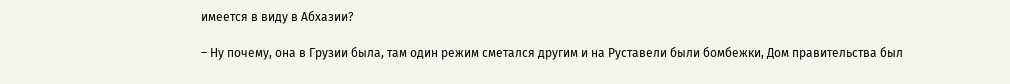имеется в виду в Абхазии?

– Ну почему, она в Грузии была, там один режим сметался другим и на Руставели были бомбежки, Дом правительства был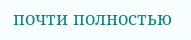почти полностью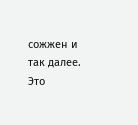сожжен и так далее. Это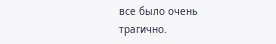все было очень трагично.